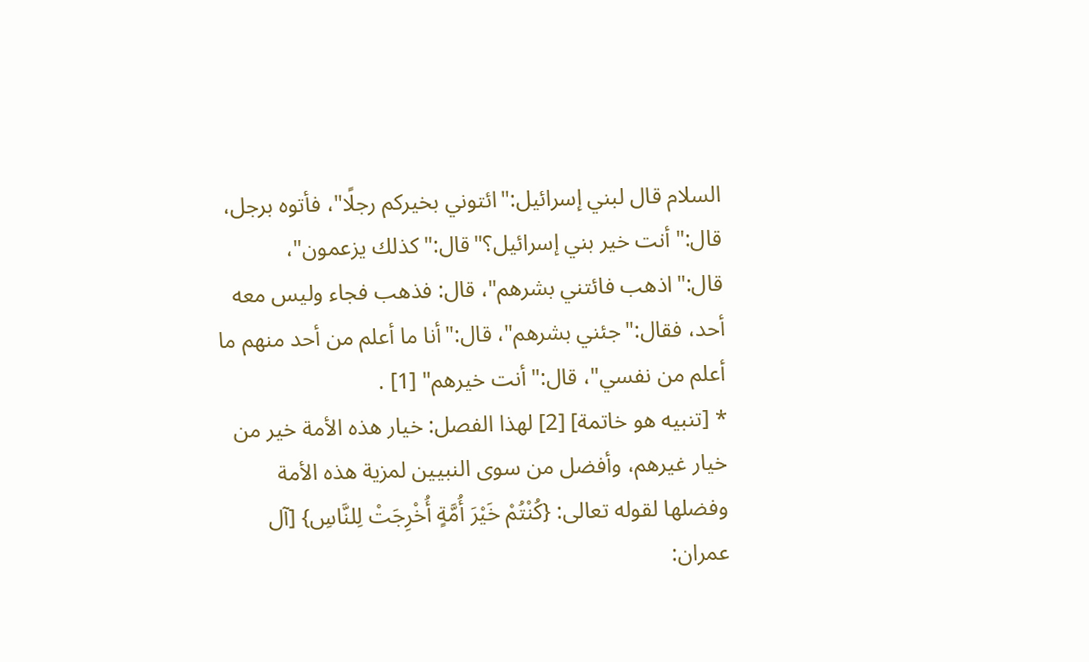السلام قال لبني إسرائيل:"ائتوني بخيركم رجلًا"، فأتوه برجل، قال:"أنت خير بني إسرائيل؟"قال:"كذلك يزعمون"، قال:"اذهب فائتني بشرهم"، قال: فذهب فجاء وليس معه أحد، فقال:"جئني بشرهم"، قال:"أنا ما أعلم من أحد منهم ما أعلم من نفسي"، قال:"أنت خيرهم" [1] .
* [تنبيه هو خاتمة] [2] لهذا الفصل: خيار هذه الأمة خير من خيار غيرهم، وأفضل من سوى النبيين لمزية هذه الأمة وفضلها لقوله تعالى: {كُنْتُمْ خَيْرَ أُمَّةٍ أُخْرِجَتْ لِلنَّاسِ} [آل عمران: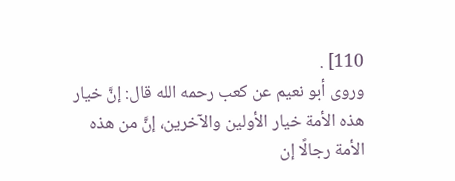110] .
وروى أبو نعيم عن كعب رحمه الله قال: إنَّ خيار هذه الأمة خيار الأولين والآخرين، إنَّ من هذه الأمة رجالًا إن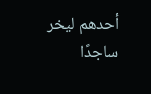أحدهم ليخر ساجدًا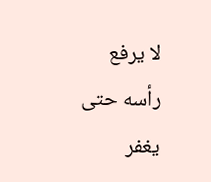لا يرفع رأسه حتى يغفر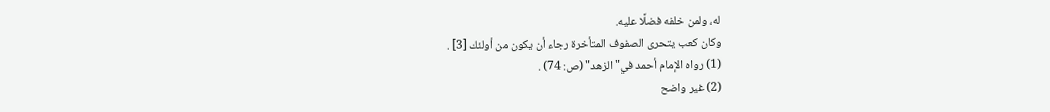له، ولمن خلفه فضلًا عليه.
وكان كعب يتحرى الصفوف المتأخرة رجاء أن يكون من أولئك [3] .
(1) رواه الإمام أحمد في"الزهد" (ص: 74) .
(2) غير واضح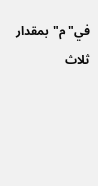في"م"بمقدار ثلاث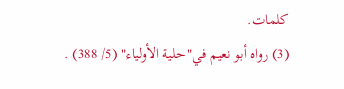كلمات.
(3) رواه أبو نعيم في"حلية الأولياء" (5/ 388) .